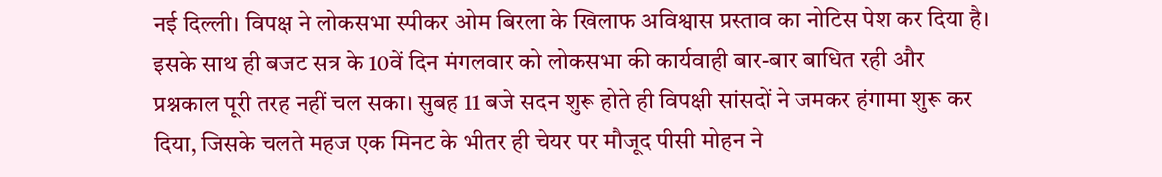नई दिल्ली। विपक्ष ने लोकसभा स्पीकर ओम बिरला के खिलाफ अविश्वास प्रस्ताव का नोटिस पेश कर दिया है। इसके साथ ही बजट सत्र के 10वें दिन मंगलवार को लोकसभा की कार्यवाही बार-बार बाधित रही और प्रश्नकाल पूरी तरह नहीं चल सका। सुबह 11 बजे सदन शुरू होते ही विपक्षी सांसदों ने जमकर हंगामा शुरू कर दिया, जिसके चलते महज एक मिनट के भीतर ही चेयर पर मौजूद पीसी मोहन ने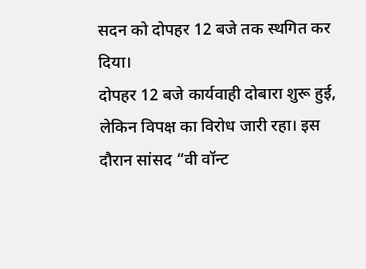सदन को दोपहर 12 बजे तक स्थगित कर दिया।
दोपहर 12 बजे कार्यवाही दोबारा शुरू हुई, लेकिन विपक्ष का विरोध जारी रहा। इस दौरान सांसद “वी वॉन्ट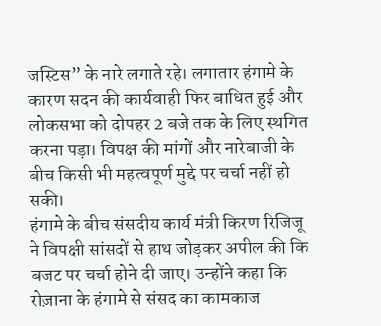जस्टिस” के नारे लगाते रहे। लगातार हंगामे के कारण सदन की कार्यवाही फिर बाधित हुई और लोकसभा को दोपहर 2 बजे तक के लिए स्थगित करना पड़ा। विपक्ष की मांगों और नारेबाजी के बीच किसी भी महत्वपूर्ण मुद्दे पर चर्चा नहीं हो सकी।
हंगामे के बीच संसदीय कार्य मंत्री किरण रिजिजू ने विपक्षी सांसदों से हाथ जोड़कर अपील की कि बजट पर चर्चा होने दी जाए। उन्होंने कहा कि रोज़ाना के हंगामे से संसद का कामकाज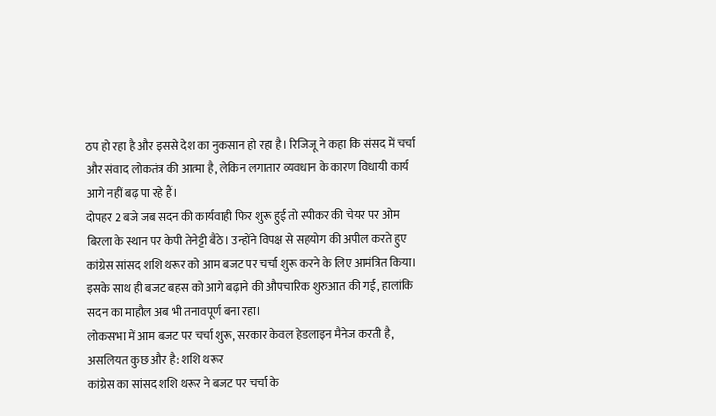ठप हो रहा है और इससे देश का नुकसान हो रहा है। रिजिजू ने कहा कि संसद में चर्चा और संवाद लोकतंत्र की आत्मा है, लेकिन लगातार व्यवधान के कारण विधायी कार्य आगे नहीं बढ़ पा रहे हैं।
दोपहर 2 बजे जब सदन की कार्यवाही फिर शुरू हुई तो स्पीकर की चेयर पर ओम बिरला के स्थान पर केपी तेनेट्टी बैठे। उन्होंने विपक्ष से सहयोग की अपील करते हुए कांग्रेस सांसद शशि थरूर को आम बजट पर चर्चा शुरू करने के लिए आमंत्रित किया। इसके साथ ही बजट बहस को आगे बढ़ाने की औपचारिक शुरुआत की गई, हालांकि सदन का माहौल अब भी तनावपूर्ण बना रहा।
लोकसभा में आम बजट पर चर्चा शुरू, सरकार केवल हेडलाइन मैनेज करती है, असलियत कुछ और है: शशि थरूर
कांग्रेस का सांसद शशि थरूर ने बजट पर चर्चा के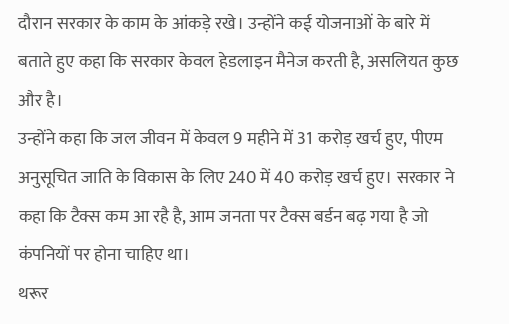दौरान सरकार के काम के आंकड़े रखे। उन्होंने कई योजनाओं के बारे में बताते हुए कहा कि सरकार केवल हेडलाइन मैनेज करती है, असलियत कुछ और है।
उन्होंने कहा कि जल जीवन में केवल 9 महीने में 31 करोड़ खर्च हुए, पीएम अनुसूचित जाति के विकास के लिए 240 में 40 करोड़ खर्च हुए। सरकार ने कहा कि टैक्स कम आ रहै है, आम जनता पर टैक्स बर्डन बढ़ गया है जो कंपनियों पर होना चाहिए था।
थरूर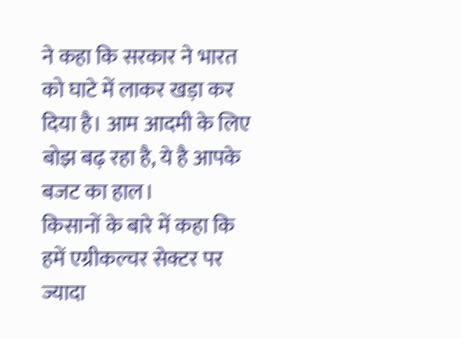ने कहा कि सरकार ने भारत को घाटे में लाकर खड़ा कर दिया है। आम आदमी के लिए बोझ बढ़ रहा है, ये है आपके बजट का हाल।
किसानों के बारे में कहा कि हमें एग्रीकल्चर सेक्टर पर ज्यादा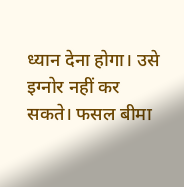ध्यान देना होगा। उसे इग्नोर नहीं कर सकते। फसल बीमा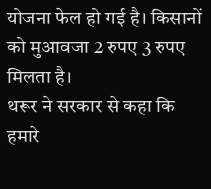योजना फेल हो गई है। किसानों को मुआवजा 2 रुपए 3 रुपए मिलता है।
थरूर ने सरकार से कहा कि हमारे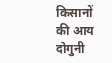किसानों की आय दोगुनी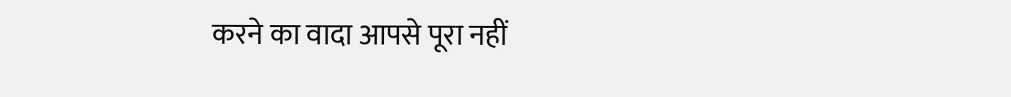करने का वादा आपसे पूरा नहीं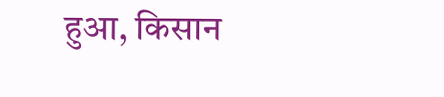हुआ, किसान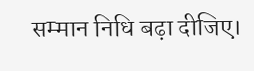सम्मान निधि बढ़ा दीजिए।